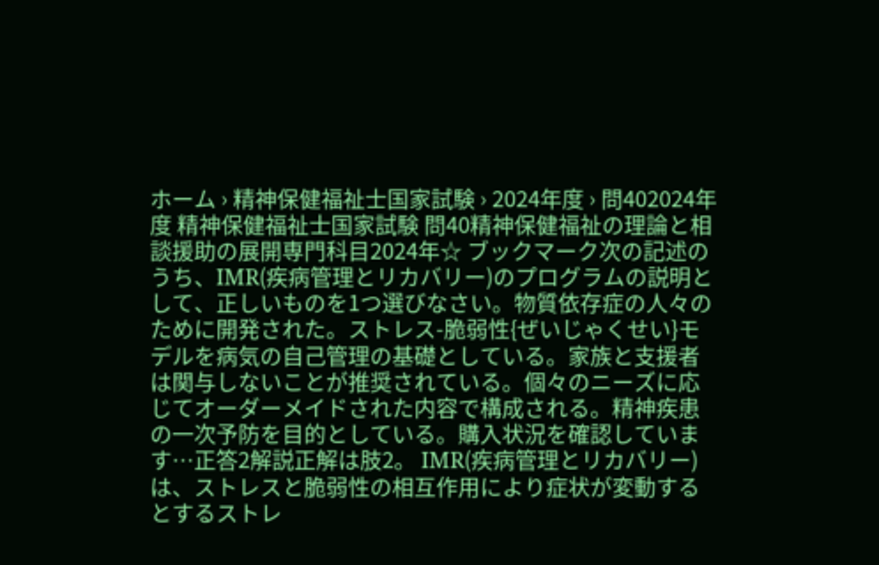ホーム › 精神保健福祉士国家試験 › 2024年度 › 問402024年度 精神保健福祉士国家試験 問40精神保健福祉の理論と相談援助の展開専門科目2024年☆ ブックマーク次の記述のうち、IMR(疾病管理とリカバリー)のプログラムの説明として、正しいものを1つ選びなさい。物質依存症の人々のために開発された。ストレス-脆弱性{ぜいじゃくせい}モデルを病気の自己管理の基礎としている。家族と支援者は関与しないことが推奨されている。個々のニーズに応じてオーダーメイドされた内容で構成される。精神疾患の一次予防を目的としている。購入状況を確認しています…正答2解説正解は肢2。 IMR(疾病管理とリカバリー)は、ストレスと脆弱性の相互作用により症状が変動するとするストレ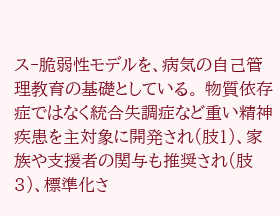ス‐脆弱性モデルを、病気の自己管理教育の基礎としている。 物質依存症ではなく統合失調症など重い精神疾患を主対象に開発され(肢1)、家族や支援者の関与も推奨され(肢3)、標準化さ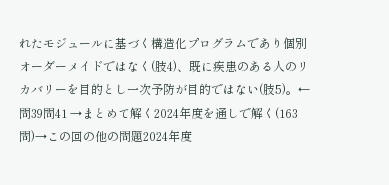れたモジュールに基づく構造化プログラムであり個別オーダーメイドではなく(肢4)、既に疾患のある人のリカバリーを目的とし一次予防が目的ではない(肢5)。← 問39問41 →まとめて解く2024年度を通しで解く(163問)→この回の他の問題2024年度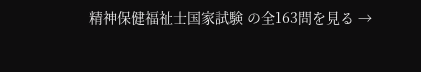精神保健福祉士国家試験 の全163問を見る →